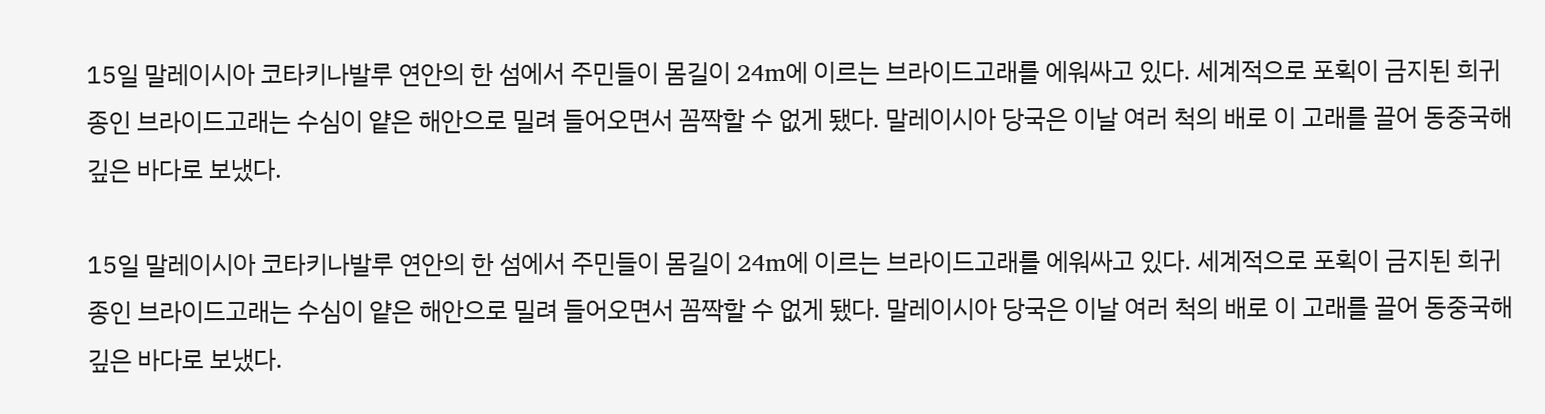15일 말레이시아 코타키나발루 연안의 한 섬에서 주민들이 몸길이 24m에 이르는 브라이드고래를 에워싸고 있다. 세계적으로 포획이 금지된 희귀종인 브라이드고래는 수심이 얕은 해안으로 밀려 들어오면서 꼼짝할 수 없게 됐다. 말레이시아 당국은 이날 여러 척의 배로 이 고래를 끌어 동중국해 깊은 바다로 보냈다.

15일 말레이시아 코타키나발루 연안의 한 섬에서 주민들이 몸길이 24m에 이르는 브라이드고래를 에워싸고 있다. 세계적으로 포획이 금지된 희귀종인 브라이드고래는 수심이 얕은 해안으로 밀려 들어오면서 꼼짝할 수 없게 됐다. 말레이시아 당국은 이날 여러 척의 배로 이 고래를 끌어 동중국해 깊은 바다로 보냈다.